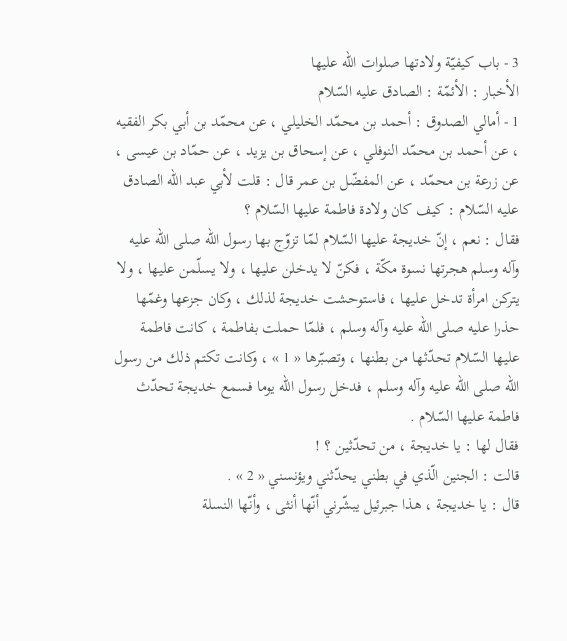3 - باب كيفيّة ولادتها صلوات اللّه عليها
الأخبار : الأئمّة : الصادق عليه السّلام
1 - أمالي الصدوق : أحمد بن محمّد الخليلي ، عن محمّد بن أبي بكر الفقيه ، عن أحمد بن محمّد النوفلي ، عن إسحاق بن يزيد ، عن حمّاد بن عيسى ، عن زرعة بن محمّد ، عن المفضّل بن عمر قال : قلت لأبي عبد اللّه الصادق عليه السّلام : كيف كان ولادة فاطمة عليها السّلام ؟
فقال : نعم ، إنّ خديجة عليها السّلام لمّا تزوّج بها رسول اللّه صلى اللّه عليه وآله وسلم هجرتها نسوة مكّة ، فكنّ لا يدخلن عليها ، ولا يسلّمن عليها ، ولا يتركن امرأة تدخل عليها ، فاستوحشت خديجة لذلك ، وكان جزعها وغمّها حذرا عليه صلى اللّه عليه وآله وسلم ، فلمّا حملت بفاطمة ، كانت فاطمة عليها السّلام تحدّثها من بطنها ، وتصبّرها « 1 » ، وكانت تكتم ذلك من رسول اللّه صلى اللّه عليه وآله وسلم ، فدخل رسول اللّه يوما فسمع خديجة تحدّث فاطمة عليها السّلام .
فقال لها : يا خديجة ، من تحدّثين ؟ !
قالت : الجنين الّذي في بطني يحدّثني ويؤنسني « 2 » .
قال : يا خديجة ، هذا جبرئيل يبشّرني أنّها أنثى ، وأنّها النسلة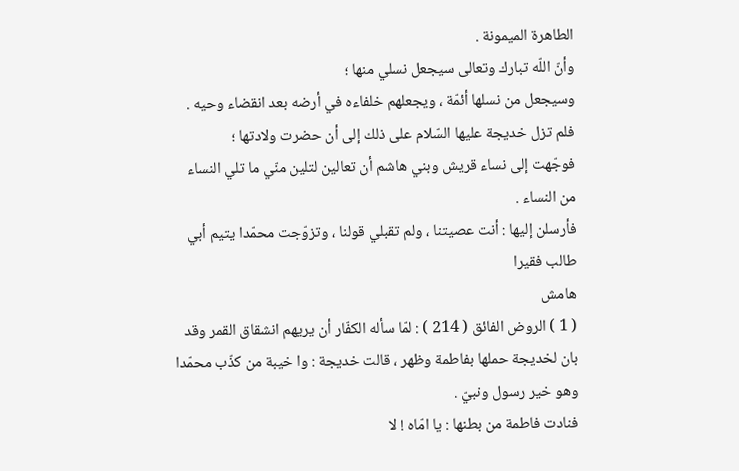الطاهرة الميمونة .
وأنّ اللّه تبارك وتعالى سيجعل نسلي منها ؛
وسيجعل من نسلها أئمّة ، ويجعلهم خلفاءه في أرضه بعد انقضاء وحيه .
فلم تزل خديجة عليها السّلام على ذلك إلى أن حضرت ولادتها ؛
فوجّهت إلى نساء قريش وبني هاشم أن تعالين لتلين منّي ما تلي النساء من النساء .
فأرسلن إليها : أنت عصيتنا ، ولم تقبلي قولنا ، وتزوّجت محمّدا يتيم أبي طالب فقيرا
هامش
( 1 ) الروض الفائق ( 214 ) : لمّا سأله الكفّار أن يريهم انشقاق القمر وقد بان لخديجة حملها بفاطمة وظهر ، قالت خديجة : وا خيبة من كذّب محمّدا وهو خير رسول ونبيّ .
فنادت فاطمة من بطنها : يا امّاه ! لا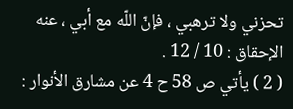تحزني ولا ترهبي ، فإنّ اللّه مع أبي ، عنه الإحقاق : 10 / 12 .
( 2 ) يأتي ص 58 ح 4 عن مشارق الأنوار :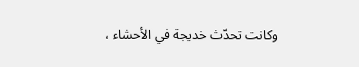وكانت تحدّث خديجة في الأحشاء ،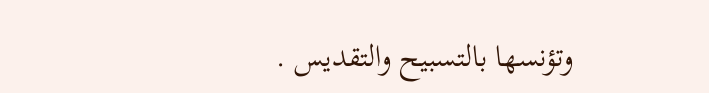وتؤنسها بالتسبيح والتقديس .